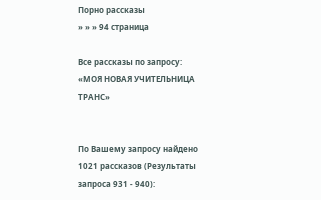Порно рассказы
» » » 94 страница

Все рассказы по запросу: «МОЯ НОВАЯ УЧИТЕЛЬНИЦА ТРАНС»


По Вашему запросу найдено 1021 рассказов (Результаты запроса 931 - 940):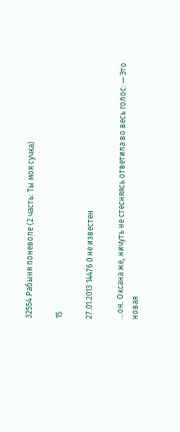32554 Рабыня поневоле (2 часть: Ты моя сучка)

15

27.01.2013 14476 0 не известен

...он. Оксана же, ничуть не стесняясь ответила во весь голос: — Это новая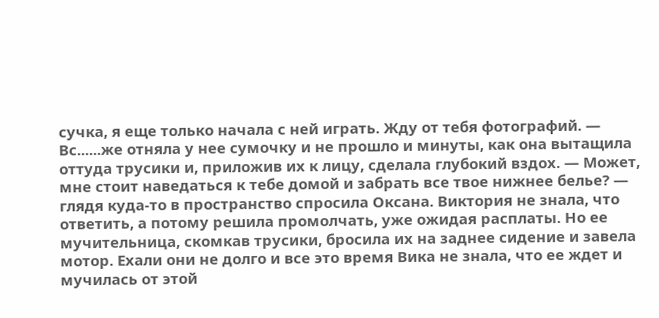сучка, я еще только начала с ней играть. Жду от тебя фотографий. — Вс......же отняла у нее сумочку и не прошло и минуты, как она вытащила оттуда трусики и, приложив их к лицу, сделала глубокий вздох. — Может, мне стоит наведаться к тебе домой и забрать все твое нижнее белье? — глядя куда-то в пространство спросила Оксана. Виктория не знала, что ответить, а потому решила промолчать, уже ожидая расплаты. Но ее мучительница, скомкав трусики, бросила их на заднее сидение и завела мотор. Ехали они не долго и все это время Вика не знала, что ее ждет и мучилась от этой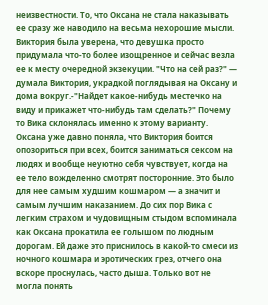неизвестности. То, что Оксана не стала наказывать ее сразу же наводило на весьма нехорошие мысли. Виктория была уверена, что девушка просто придумала что-то более изощренное и сейчас везла ее к месту очередной экзекуции. "Что на сей раз?" — думала Виктория, украдкой поглядывая на Оксану и дома вокруг.-"Найдет какое-нибудь местечко на виду и прикажет что-нибудь там сделать?" Почему то Вика склонялась именно к этому варианту. Оксана уже давно поняла, что Виктория боится опозориться при всех, боится заниматься сексом на людях и вообще неуютно себя чувствует, когда на ее тело вожделенно смотрят посторонние. Это было для нее самым худшим кошмаром — а значит и самым лучшим наказанием. До сих пор Вика с легким страхом и чудовищным стыдом вспоминала как Оксана прокатила ее голышом по людным дорогам. Ей даже это приснилось в какой-то смеси из ночного кошмара и эротических грез, отчего она вскоре проснулась, часто дыша. Только вот не могла понять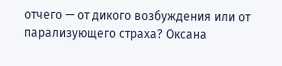отчего — от дикого возбуждения или от парализующего страха? Оксана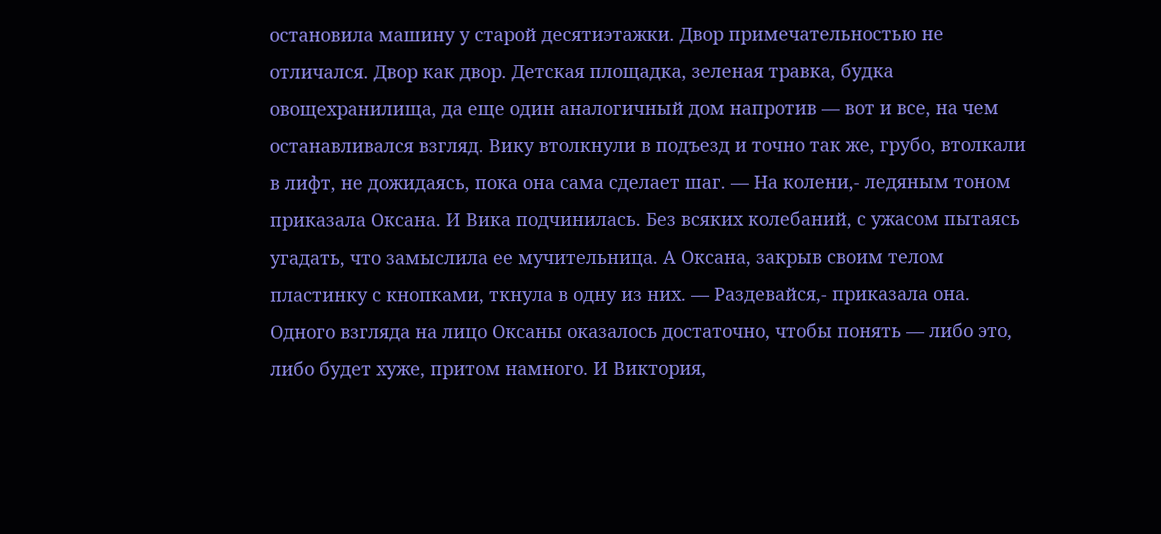остановила машину у старой десятиэтажки. Двор примечательностью не отличался. Двор как двор. Детская площадка, зеленая травка, будка овощехранилища, да еще один аналогичный дом напротив — вот и все, на чем останавливался взгляд. Вику втолкнули в подъезд и точно так же, грубо, втолкали в лифт, не дожидаясь, пока она сама сделает шаг. — На колени,- ледяным тоном приказала Оксана. И Вика подчинилась. Без всяких колебаний, с ужасом пытаясь угадать, что замыслила ее мучительница. А Оксана, закрыв своим телом пластинку с кнопками, ткнула в одну из них. — Раздевайся,- приказала она. Одного взгляда на лицо Оксаны оказалось достаточно, чтобы понять — либо это, либо будет хуже, притом намного. И Виктория,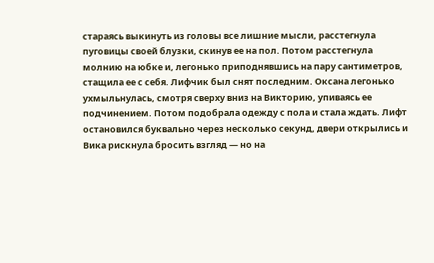стараясь выкинуть из головы все лишние мысли, расстегнула пуговицы своей блузки, скинув ее на пол. Потом расстегнула молнию на юбке и, легонько приподнявшись на пару сантиметров, стащила ее с себя. Лифчик был снят последним. Оксана легонько ухмыльнулась, смотря сверху вниз на Викторию, упиваясь ее подчинением. Потом подобрала одежду с пола и стала ждать. Лифт остановился буквально через несколько секунд, двери открылись и Вика рискнула бросить взгляд — но на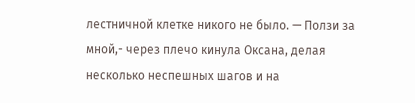лестничной клетке никого не было. — Ползи за мной,- через плечо кинула Оксана, делая несколько неспешных шагов и на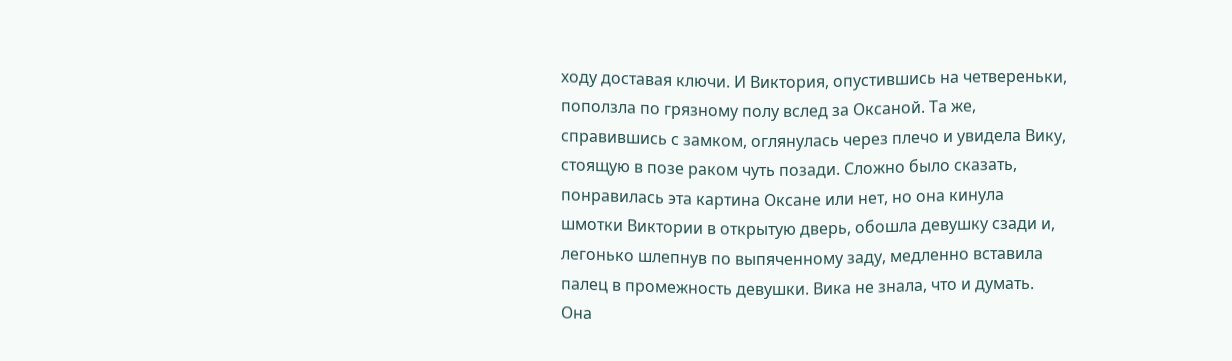ходу доставая ключи. И Виктория, опустившись на четвереньки, поползла по грязному полу вслед за Оксаной. Та же, справившись с замком, оглянулась через плечо и увидела Вику, стоящую в позе раком чуть позади. Сложно было сказать, понравилась эта картина Оксане или нет, но она кинула шмотки Виктории в открытую дверь, обошла девушку сзади и, легонько шлепнув по выпяченному заду, медленно вставила палец в промежность девушки. Вика не знала, что и думать. Она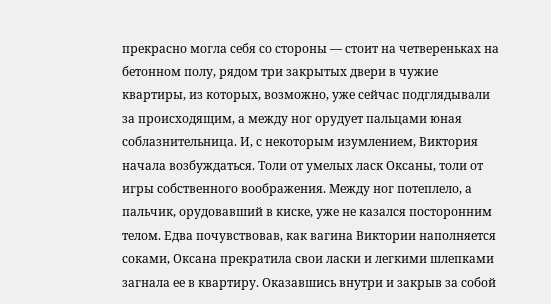прекрасно могла себя со стороны — стоит на четвереньках на бетонном полу, рядом три закрытых двери в чужие квартиры, из которых, возможно, уже сейчас подглядывали за происходящим, а между ног орудует пальцами юная соблазнительница. И, с некоторым изумлением, Виктория начала возбуждаться. Толи от умелых ласк Оксаны, толи от игры собственного воображения. Между ног потеплело, а пальчик, орудовавший в киске, уже не казался посторонним телом. Едва почувствовав, как вагина Виктории наполняется соками, Оксана прекратила свои ласки и легкими шлепками загнала ее в квартиру. Оказавшись внутри и закрыв за собой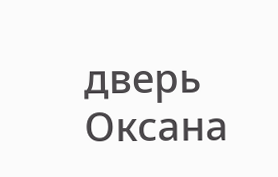дверь Оксана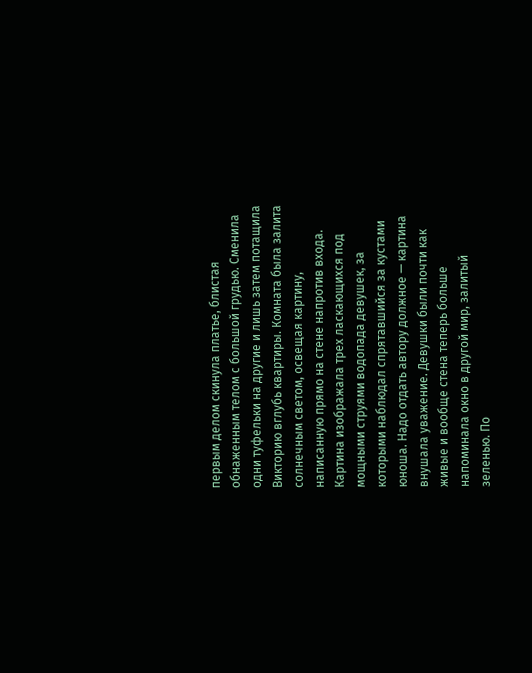первым делом скинула платье, блистая обнаженным телом с большой грудью. Сменила одни туфельки на другие и лишь затем потащила Викторию вглубь квартиры. Комната была залита солнечным светом, освещая картину, написанную прямо на стене напротив входа. Картина изображала трех ласкающихся под мощными струями водопада девушек, за которыми наблюдал спрятавшийся за кустами юноша. Надо отдать автору должное — картина внушала уважение. Девушки были почти как живые и вообще стена теперь больше напоминала окно в другой мир, залитый зеленью. По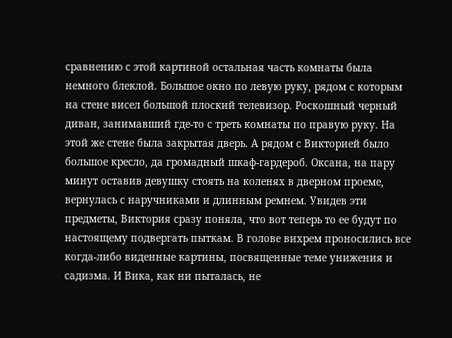сравнению с этой картиной остальная часть комнаты была немного блеклой. Большое окно по левую руку, рядом с которым на стене висел большой плоский телевизор. Роскошный черный диван, занимавший где-то с треть комнаты по правую руку. На этой же стене была закрытая дверь. А рядом с Викторией было большое кресло, да громадный шкаф-гардероб. Оксана, на пару минут оставив девушку стоять на коленях в дверном проеме, вернулась с наручниками и длинным ремнем. Увидев эти предметы, Виктория сразу поняла, что вот теперь то ее будут по настоящему подвергать пыткам. В голове вихрем проносились все когда-либо виденные картины, посвященные теме унижения и садизма. И Вика, как ни пыталась, не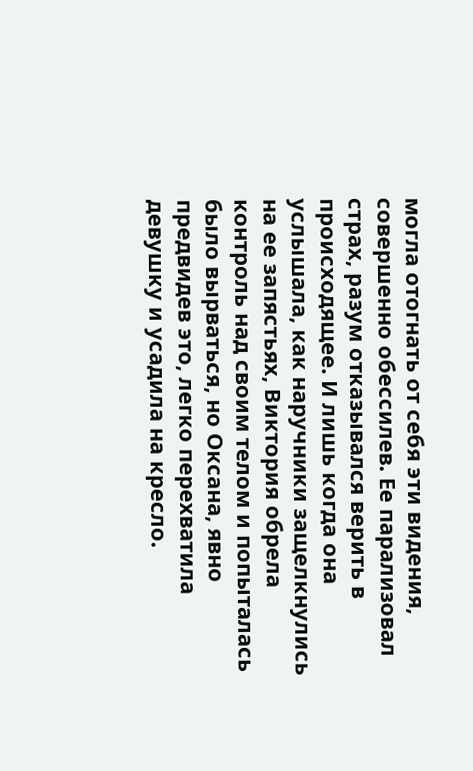могла отогнать от себя эти видения, совершенно обессилев. Ее парализовал страх, разум отказывался верить в происходящее. И лишь когда она услышала, как наручники защелкнулись на ее запястьях, Виктория обрела контроль над своим телом и попыталась было вырваться, но Оксана, явно предвидев это, легко перехватила девушку и усадила на кресло.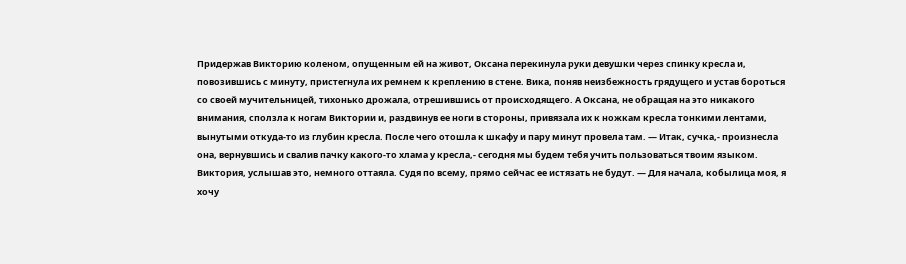Придержав Викторию коленом, опущенным ей на живот, Оксана перекинула руки девушки через спинку кресла и, повозившись с минуту, пристегнула их ремнем к креплению в стене. Вика, поняв неизбежность грядущего и устав бороться со своей мучительницей, тихонько дрожала, отрешившись от происходящего. А Оксана, не обращая на это никакого внимания, сползла к ногам Виктории и, раздвинув ее ноги в стороны, привязала их к ножкам кресла тонкими лентами, вынутыми откуда-то из глубин кресла. После чего отошла к шкафу и пару минут провела там. — Итак, сучка,- произнесла она, вернувшись и свалив пачку какого-то хлама у кресла,- сегодня мы будем тебя учить пользоваться твоим языком. Виктория, услышав это, немного оттаяла. Судя по всему, прямо сейчас ее истязать не будут. — Для начала, кобылица моя, я хочу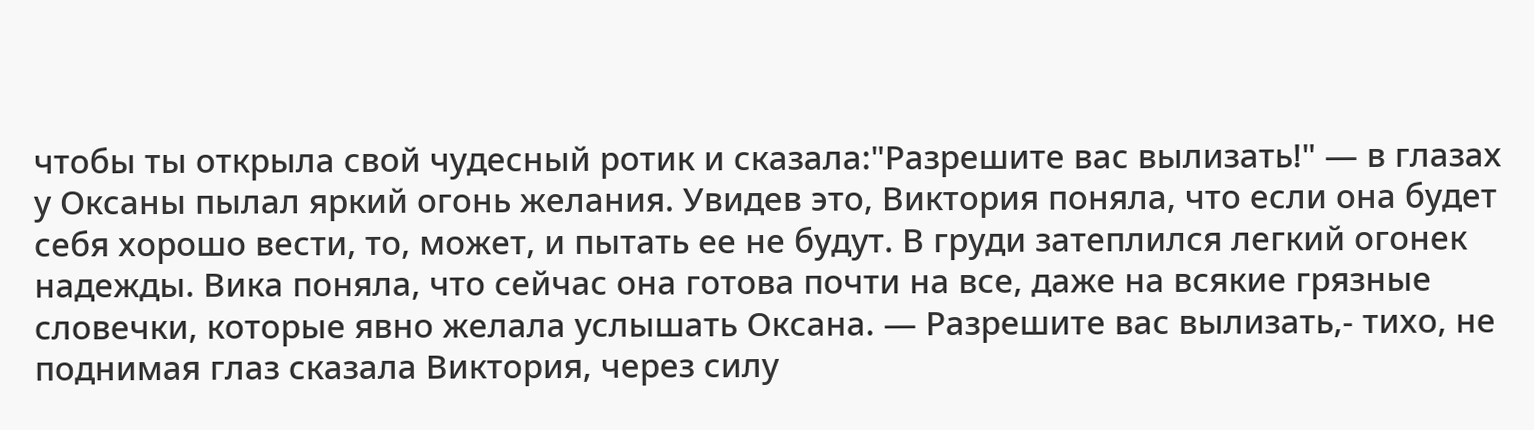чтобы ты открыла свой чудесный ротик и сказала:"Разрешите вас вылизать!" — в глазах у Оксаны пылал яркий огонь желания. Увидев это, Виктория поняла, что если она будет себя хорошо вести, то, может, и пытать ее не будут. В груди затеплился легкий огонек надежды. Вика поняла, что сейчас она готова почти на все, даже на всякие грязные словечки, которые явно желала услышать Оксана. — Разрешите вас вылизать,- тихо, не поднимая глаз сказала Виктория, через силу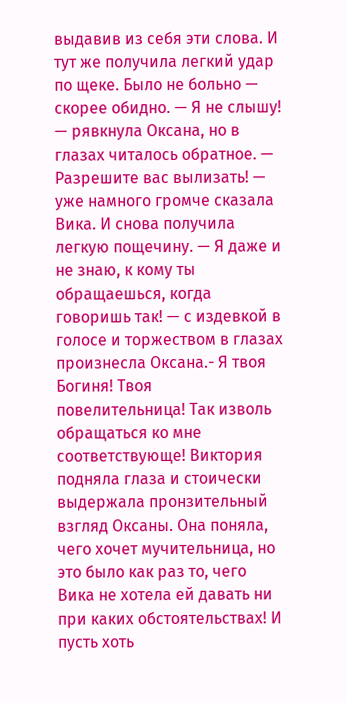выдавив из себя эти слова. И тут же получила легкий удар по щеке. Было не больно — скорее обидно. — Я не слышу! — рявкнула Оксана, но в глазах читалось обратное. — Разрешите вас вылизать! — уже намного громче сказала Вика. И снова получила легкую пощечину. — Я даже и не знаю, к кому ты обращаешься, когда говоришь так! — с издевкой в голосе и торжеством в глазах произнесла Оксана.- Я твоя Богиня! Твоя повелительница! Так изволь обращаться ко мне соответствующе! Виктория подняла глаза и стоически выдержала пронзительный взгляд Оксаны. Она поняла, чего хочет мучительница, но это было как раз то, чего Вика не хотела ей давать ни при каких обстоятельствах! И пусть хоть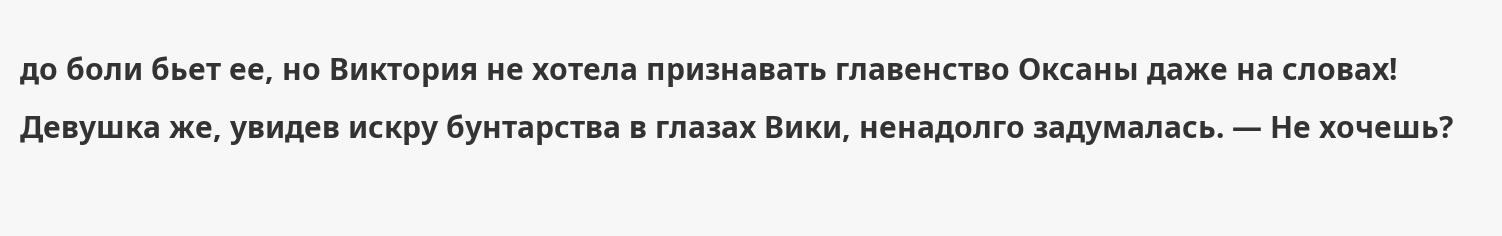до боли бьет ее, но Виктория не хотела признавать главенство Оксаны даже на словах! Девушка же, увидев искру бунтарства в глазах Вики, ненадолго задумалась. — Не хочешь?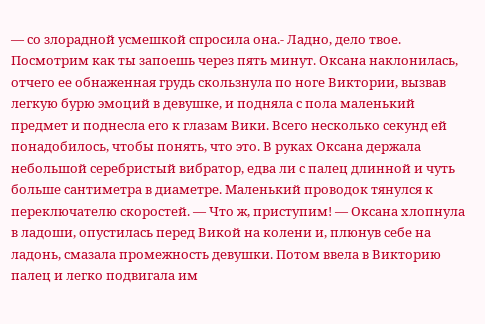— со злорадной усмешкой спросила она.- Ладно, дело твое. Посмотрим как ты запоешь через пять минут. Оксана наклонилась, отчего ее обнаженная грудь скользнула по ноге Виктории, вызвав легкую бурю эмоций в девушке, и подняла с пола маленький предмет и поднесла его к глазам Вики. Всего несколько секунд ей понадобилось, чтобы понять, что это. В руках Оксана держала небольшой серебристый вибратор, едва ли с палец длинной и чуть больше сантиметра в диаметре. Маленький проводок тянулся к переключателю скоростей. — Что ж, приступим! — Оксана хлопнула в ладоши, опустилась перед Викой на колени и, плюнув себе на ладонь, смазала промежность девушки. Потом ввела в Викторию палец и легко подвигала им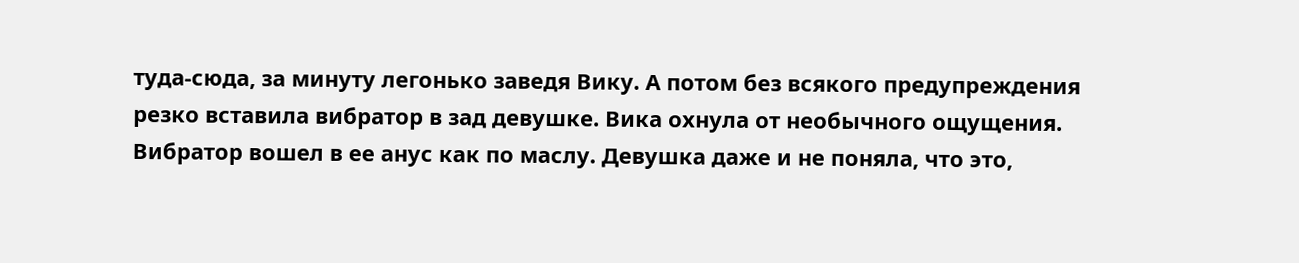туда-сюда, за минуту легонько заведя Вику. А потом без всякого предупреждения резко вставила вибратор в зад девушке. Вика охнула от необычного ощущения. Вибратор вошел в ее анус как по маслу. Девушка даже и не поняла, что это,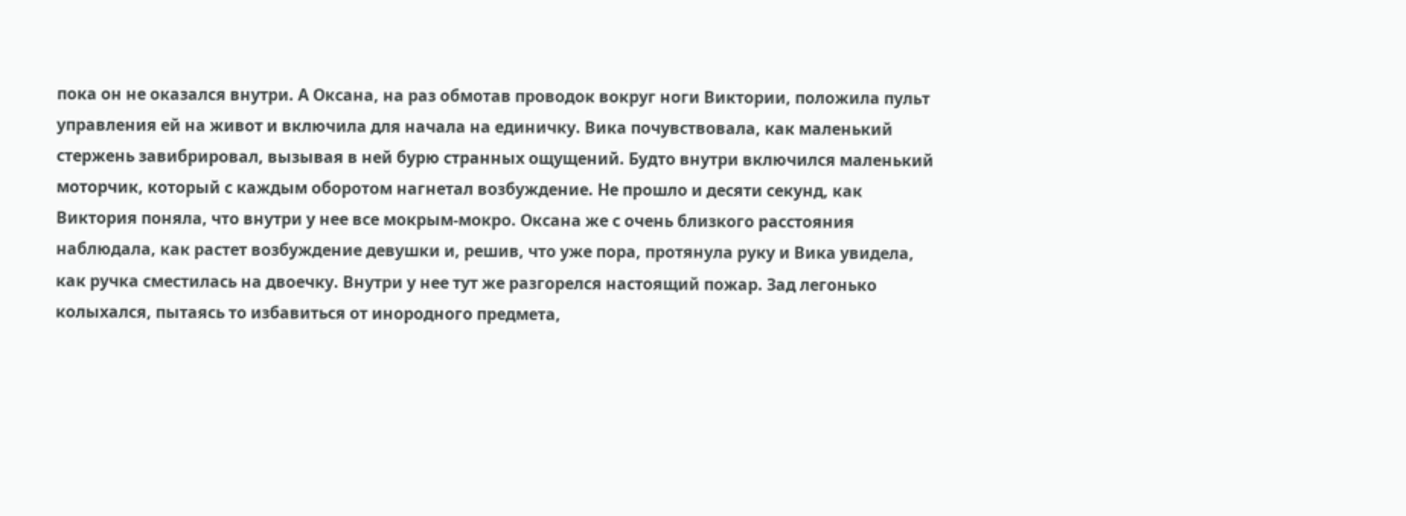пока он не оказался внутри. А Оксана, на раз обмотав проводок вокруг ноги Виктории, положила пульт управления ей на живот и включила для начала на единичку. Вика почувствовала, как маленький стержень завибрировал, вызывая в ней бурю странных ощущений. Будто внутри включился маленький моторчик, который с каждым оборотом нагнетал возбуждение. Не прошло и десяти секунд, как Виктория поняла, что внутри у нее все мокрым-мокро. Оксана же с очень близкого расстояния наблюдала, как растет возбуждение девушки и, решив, что уже пора, протянула руку и Вика увидела, как ручка сместилась на двоечку. Внутри у нее тут же разгорелся настоящий пожар. Зад легонько колыхался, пытаясь то избавиться от инородного предмета,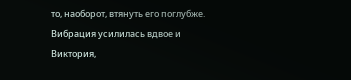то, наоборот, втянуть его поглубже. Вибрация усилилась вдвое и Виктория,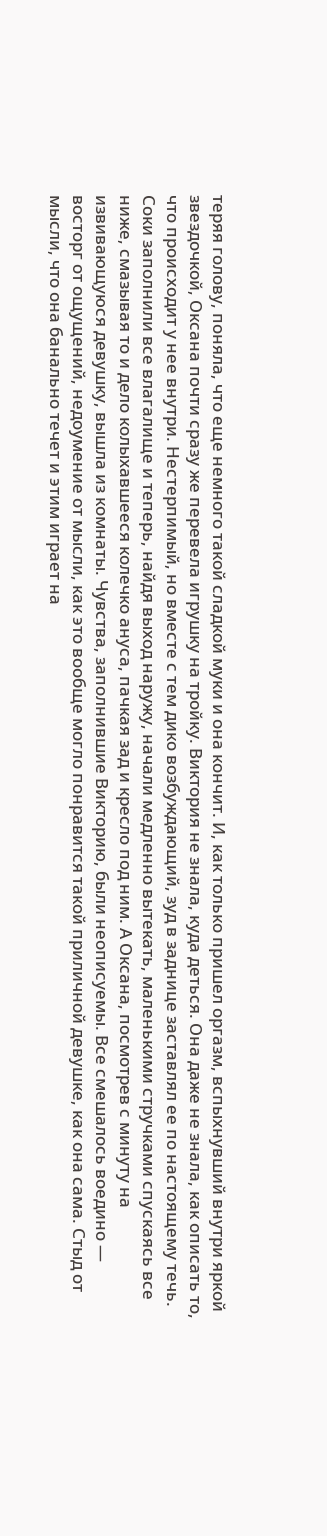теряя голову, поняла, что еще немного такой сладкой муки и она кончит. И, как только пришел оргазм, вспыхнувший внутри яркой звездочкой, Оксана почти сразу же перевела игрушку на тройку. Виктория не знала, куда деться. Она даже не знала, как описать то, что происходит у нее внутри. Нестерпимый, но вместе с тем дико возбуждающий, зуд в заднице заставлял ее по настоящему течь. Соки заполнили все влагалище и теперь, найдя выход наружу, начали медленно вытекать, маленькими стручками спускаясь все ниже, смазывая то и дело колыхавшееся колечко ануса, пачкая зад и кресло под ним. А Оксана, посмотрев с минуту на извивающуюся девушку, вышла из комнаты. Чувства, заполнившие Викторию, были неописуемы. Все смешалось воедино — восторг от ощущений, недоумение от мысли, как это вообще могло понравится такой приличной девушке, как она сама. Стыд от мысли, что она банально течет и этим играет на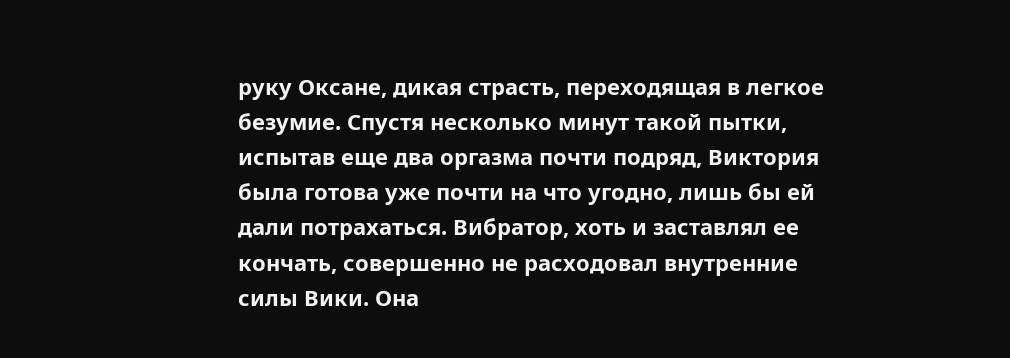руку Оксане, дикая страсть, переходящая в легкое безумие. Спустя несколько минут такой пытки, испытав еще два оргазма почти подряд, Виктория была готова уже почти на что угодно, лишь бы ей дали потрахаться. Вибратор, хоть и заставлял ее кончать, совершенно не расходовал внутренние силы Вики. Она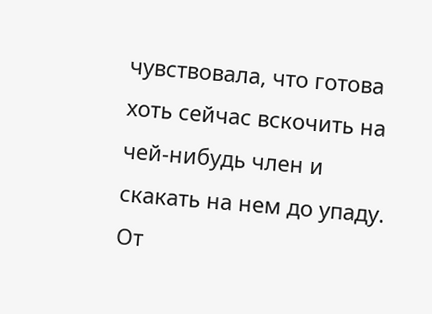чувствовала, что готова хоть сейчас вскочить на чей-нибудь член и скакать на нем до упаду. От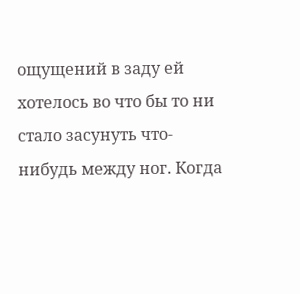ощущений в заду ей хотелось во что бы то ни стало засунуть что-нибудь между ног. Когда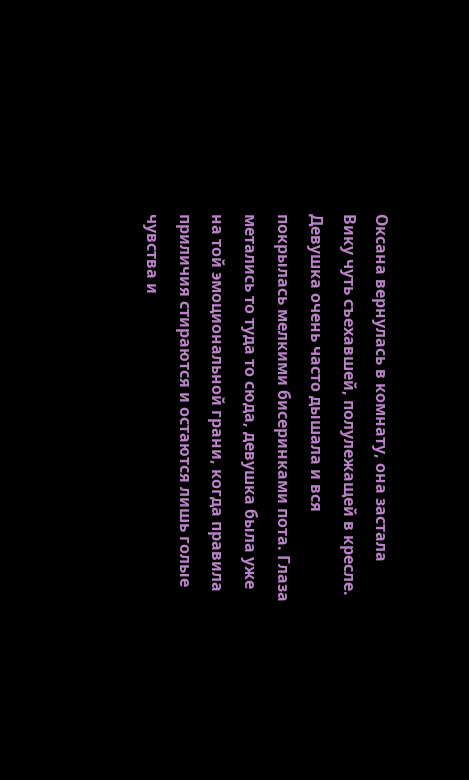Оксана вернулась в комнату, она застала Вику чуть съехавшей, полулежащей в кресле. Девушка очень часто дышала и вся покрылась мелкими бисеринками пота. Глаза метались то туда то сюда, девушка была уже на той эмоциональной грани, когда правила приличия стираются и остаются лишь голые чувства и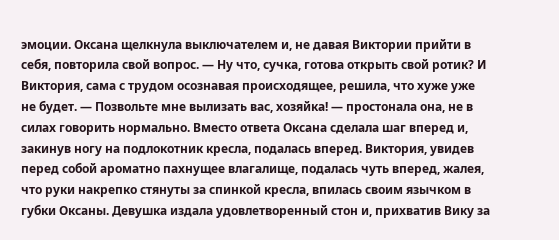эмоции. Оксана щелкнула выключателем и, не давая Виктории прийти в себя, повторила свой вопрос. — Ну что, сучка, готова открыть свой ротик? И Виктория, сама с трудом осознавая происходящее, решила, что хуже уже не будет. — Позвольте мне вылизать вас, хозяйка! — простонала она, не в силах говорить нормально. Вместо ответа Оксана сделала шаг вперед и, закинув ногу на подлокотник кресла, подалась вперед. Виктория, увидев перед собой ароматно пахнущее влагалище, подалась чуть вперед, жалея, что руки накрепко стянуты за спинкой кресла, впилась своим язычком в губки Оксаны. Девушка издала удовлетворенный стон и, прихватив Вику за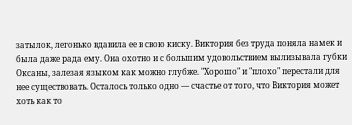затылок, легонько вдавила ее в свою киску. Виктория без труда поняла намек и была даже рада ему. Она охотно и с большим удовольствием вылизывала губки Оксаны, залезая языком как можно глубже. "Хорошо" и "плохо" перестали для нее существовать. Осталось только одно — счастье от того, что Виктория может хоть как то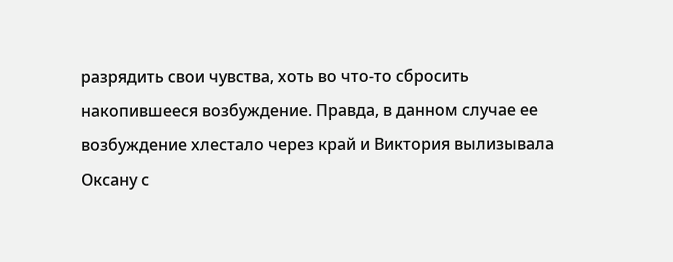разрядить свои чувства, хоть во что-то сбросить накопившееся возбуждение. Правда, в данном случае ее возбуждение хлестало через край и Виктория вылизывала Оксану с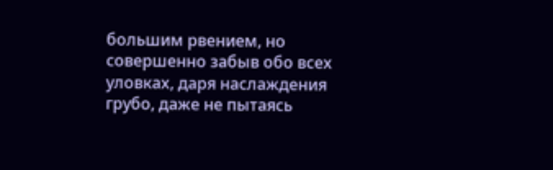большим рвением, но совершенно забыв обо всех уловках, даря наслаждения грубо, даже не пытаясь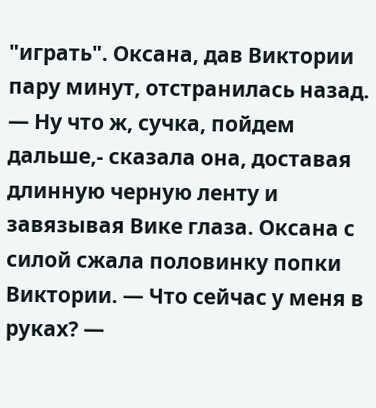"играть". Оксана, дав Виктории пару минут, отстранилась назад. — Ну что ж, сучка, пойдем дальше,- сказала она, доставая длинную черную ленту и завязывая Вике глаза. Оксана с силой сжала половинку попки Виктории. — Что сейчас у меня в руках? —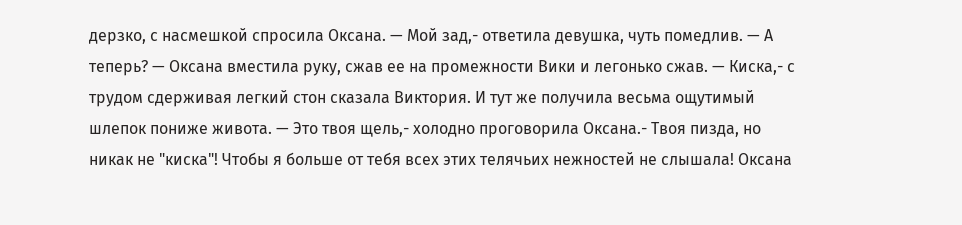дерзко, с насмешкой спросила Оксана. — Мой зад,- ответила девушка, чуть помедлив. — А теперь? — Оксана вместила руку, сжав ее на промежности Вики и легонько сжав. — Киска,- с трудом сдерживая легкий стон сказала Виктория. И тут же получила весьма ощутимый шлепок пониже живота. — Это твоя щель,- холодно проговорила Оксана.- Твоя пизда, но никак не "киска"! Чтобы я больше от тебя всех этих телячьих нежностей не слышала! Оксана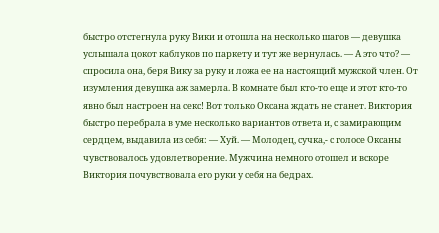быстро отстегнула руку Вики и отошла на несколько шагов — девушка услышала цокот каблуков по паркету и тут же вернулась. — А это что? — спросила она, беря Вику за руку и ложа ее на настоящий мужской член. От изумления девушка аж замерла. В комнате был кто-то еще и этот кто-то явно был настроен на секс! Вот только Оксана ждать не станет. Виктория быстро перебрала в уме несколько вариантов ответа и, с замирающим сердцем, выдавила из себя: — Хуй. — Молодец, сучка,- с голосе Оксаны чувствовалось удовлетворение. Мужчина немного отошел и вскоре Виктория почувствовала его руки у себя на бедрах.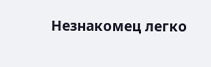Незнакомец легко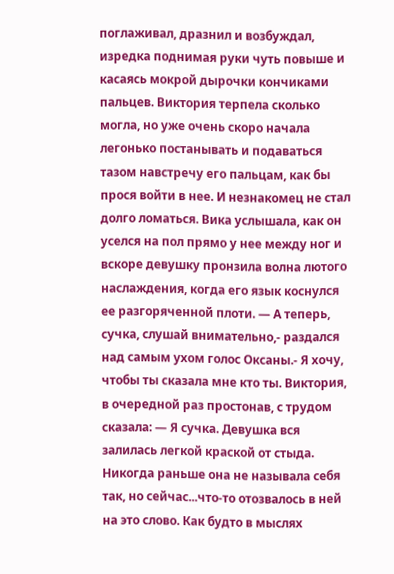поглаживал, дразнил и возбуждал, изредка поднимая руки чуть повыше и касаясь мокрой дырочки кончиками пальцев. Виктория терпела сколько могла, но уже очень скоро начала легонько постанывать и подаваться тазом навстречу его пальцам, как бы прося войти в нее. И незнакомец не стал долго ломаться. Вика услышала, как он уселся на пол прямо у нее между ног и вскоре девушку пронзила волна лютого наслаждения, когда его язык коснулся ее разгоряченной плоти. — А теперь, сучка, слушай внимательно,- раздался над самым ухом голос Оксаны.- Я хочу, чтобы ты сказала мне кто ты. Виктория, в очередной раз простонав, с трудом сказала: — Я сучка. Девушка вся залилась легкой краской от стыда. Никогда раньше она не называла себя так, но сейчас...что-то отозвалось в ней на это слово. Как будто в мыслях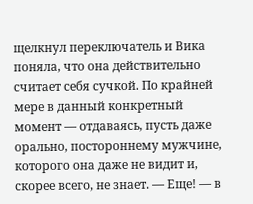щелкнул переключатель и Вика поняла, что она действительно считает себя сучкой. По крайней мере в данный конкретный момент — отдаваясь, пусть даже орально, постороннему мужчине, которого она даже не видит и, скорее всего, не знает. — Еще! — в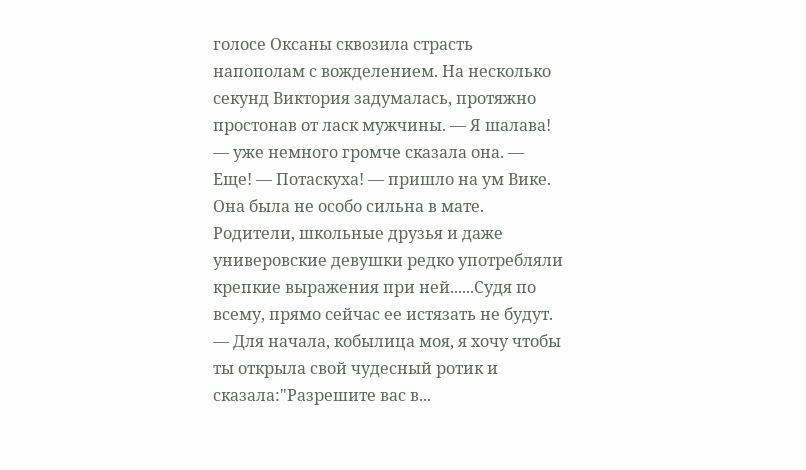голосе Оксаны сквозила страсть напополам с вожделением. На несколько секунд Виктория задумалась, протяжно простонав от ласк мужчины. — Я шалава! — уже немного громче сказала она. — Еще! — Потаскуха! — пришло на ум Вике. Она была не особо сильна в мате. Родители, школьные друзья и даже универовские девушки редко употребляли крепкие выражения при ней......Судя по всему, прямо сейчас ее истязать не будут. — Для начала, кобылица моя, я хочу чтобы ты открыла свой чудесный ротик и сказала:"Разрешите вас в...